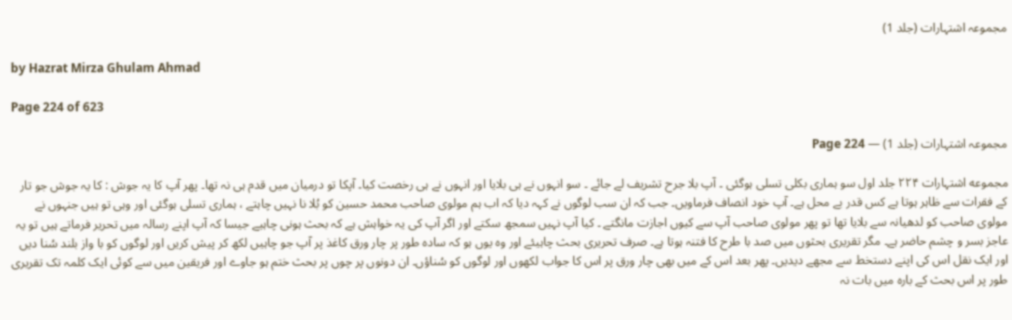مجموعہ اشتہارات (جلد 1)

by Hazrat Mirza Ghulam Ahmad

Page 224 of 623

مجموعہ اشتہارات (جلد 1) — Page 224

مجموعه اشتہارات ۲۲۴ جلد اول سو ہماری بکلی تسلی ہوگئی ۔ آپ بلا جرح تشریف لے جائے ۔ سو انہوں نے ہی بلایا اور انہوں نے ہی رخصت کیا۔ آپکا تو درمیان میں قدم ہی نہ تھا۔ پھر آپ کا یہ جوش : کا یہ جوش جو تار کے فقرات سے ظاہر ہوتا ہے کس قدر بے محل ہے۔ آپ خود انصاف فرماویں۔ جب کہ ان سب لوگوں نے کہہ دیا کہ اب ہم مولوی صاحب محمد حسین کو بُلا نا نہیں چاہتے ، ہماری تسلی ہوگئی اور وہی تو ہیں جنہوں نے مولوی صاحب کو لدھیانہ سے بلایا تھا تو پھر مولوی صاحب آپ سے کیوں اجازت مانگتے ۔ کیا آپ نہیں سمجھ سکتے اور اگر آپ کی یہ خواہش ہے کہ بحث ہونی چاہیے جیسا کہ آپ اپنے رسالہ میں تحریر فرماتے ہیں تو یہ عاجز بسر و چشم حاضر ہے۔ مگر تقریری بحثوں میں صد با طرح کا فتنہ ہوتا ہے۔ صرف تحریری بحث چاہیئے اور وہ یوں ہو کہ سادہ طور پر چار ورق کاغذ پر آپ جو چاہیں لکھ کر پیش کریں اور لوگوں کو با واز بلند سُنا دیں اور ایک نقل اس کی اپنے دستخط سے مجھے دیدیں۔ پھر بعد اس کے میں بھی چار ورق پر اس کا جواب لکھوں اور لوگوں کو سُناؤں۔ ان دونوں پر چوں پر بحث ختم ہو جاوے اور فریقین میں سے کوئی ایک کلمہ تک تقریری طور پر اس بحث کے بارہ میں بات نہ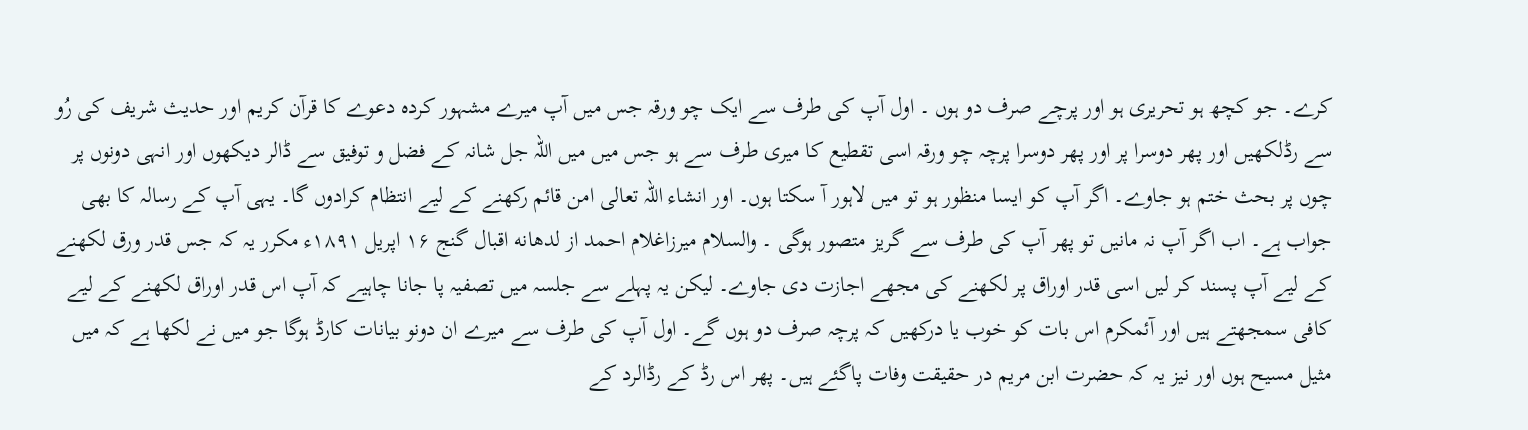کرے۔ جو کچھ ہو تحریری ہو اور پرچے صرف دو ہوں ۔ اول آپ کی طرف سے ایک چو ورقہ جس میں آپ میرے مشہور کردہ دعوے کا قرآن کریم اور حدیث شریف کی رُو سے رڈلکھیں اور پھر دوسرا پر اور پھر دوسرا پرچہ چو ورقہ اسی تقطیع کا میری طرف سے ہو جس میں میں اللہ جل شانہ کے فضل و توفیق سے ڈالر دیکھوں اور انہی دونوں پر چوں پر بحث ختم ہو جاوے۔ اگر آپ کو ایسا منظور ہو تو میں لاہور آ سکتا ہوں۔ اور انشاء اللہ تعالی امن قائم رکھنے کے لیے انتظام کرادوں گا۔ یہی آپ کے رسالہ کا بھی جواب ہے۔ اب اگر آپ نہ مانیں تو پھر آپ کی طرف سے گریز متصور ہوگی ۔ والسلام میرزاغلام احمد از لدهانه اقبال گنج ۱۶ اپریل ۱۸۹۱ء مکرر یہ کہ جس قدر ورق لکھنے کے لیے آپ پسند کر لیں اسی قدر اوراق پر لکھنے کی مجھے اجازت دی جاوے۔ لیکن یہ پہلے سے جلسہ میں تصفیہ پا جانا چاہیے کہ آپ اس قدر اوراق لکھنے کے لیے کافی سمجھتے ہیں اور آئمکرم اس بات کو خوب یا درکھیں کہ پرچہ صرف دو ہوں گے۔ اول آپ کی طرف سے میرے ان دونو بیانات کارڈ ہوگا جو میں نے لکھا ہے کہ میں مثیل مسیح ہوں اور نیز یہ کہ حضرت ابن مریم در حقیقت وفات پاگئے ہیں۔ پھر اس رڈ کے رڈالرد کے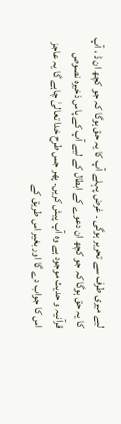لیے میری طرف سے تحریر ہوگی ۔ غرض پہلے آپ کا یہ حق ہوگا کہ جو کچھ ان ڈ ، آپ کا یہ حق ہوگا کہ جو کچھ ان دعوے کے ابطال کے لیے آپ کے پاس ذخیرہ نصوص قرآنیہ و حدیث موجود ہے وہ آپ پیش کریں۔ پھر جس طرح خدا تعالیٰ چاہے گا یہ عاجز اس کا جواب دے گا اور بغیر اس طریق کے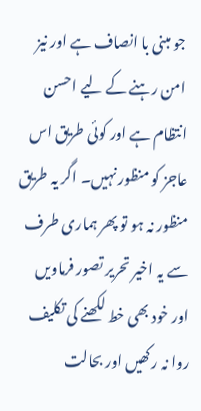جو مبنی با انصاف ہے اور نیز امن رہنے کے لیے احسن انتظام ہے اور کوئی طریق اس عاجز کو منظور نہیں۔ اگر یہ طریق منظور نہ ہو تو پھر ہماری طرف سے یہ اخیر تحریر تصور فرماویں اور خود بھی خط لکھنے کی تکلیف روا نہ رکھیں اور بحالت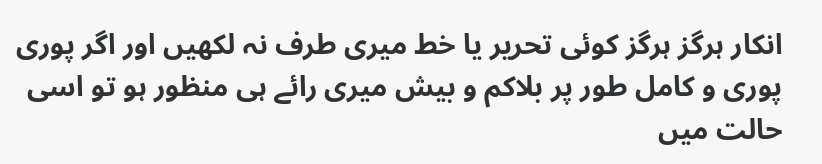انکار ہرگز ہرگز کوئی تحریر یا خط میری طرف نہ لکھیں اور اگر پوری پوری و کامل طور پر بلاکم و بیش میری رائے ہی منظور ہو تو اسی حالت میں